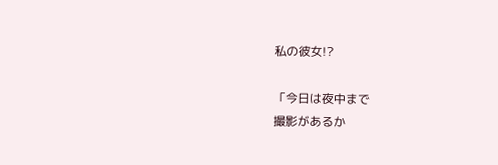私の彼女!?

「今日は夜中まで
撮影があるか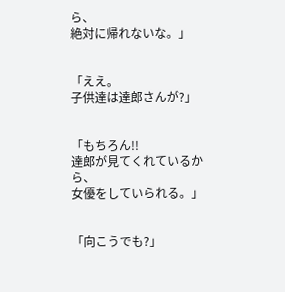ら、
絶対に帰れないな。」


「ええ。
子供達は達郎さんが?」


「もちろん!!
達郎が見てくれているから、
女優をしていられる。」


「向こうでも?」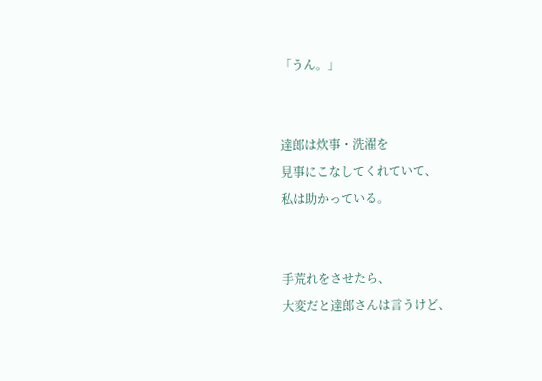「うん。」


達郎は炊事・洗濯を
見事にこなしてくれていて、
私は助かっている。


手荒れをさせたら、
大変だと達郎さんは言うけど、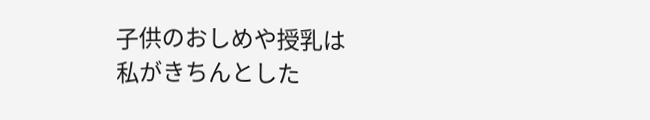子供のおしめや授乳は
私がきちんとした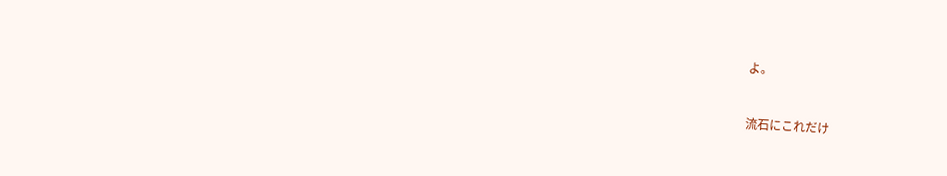よ。


流石にこれだけ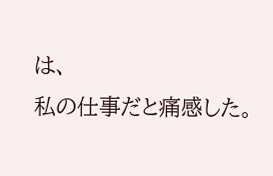は、
私の仕事だと痛感した。